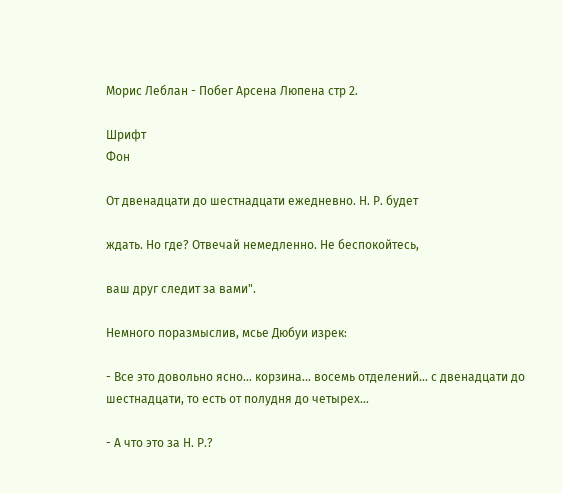Морис Леблан - Побег Арсена Люпена стр 2.

Шрифт
Фон

От двенадцати до шестнадцати ежедневно. Н. Р. будет

ждать. Но где? Отвечай немедленно. Не беспокойтесь,

ваш друг следит за вами".

Немного поразмыслив, мсье Дюбуи изрек:

- Все это довольно ясно... корзина... восемь отделений... с двенадцати до шестнадцати, то есть от полудня до четырех...

- А что это за Н. Р.?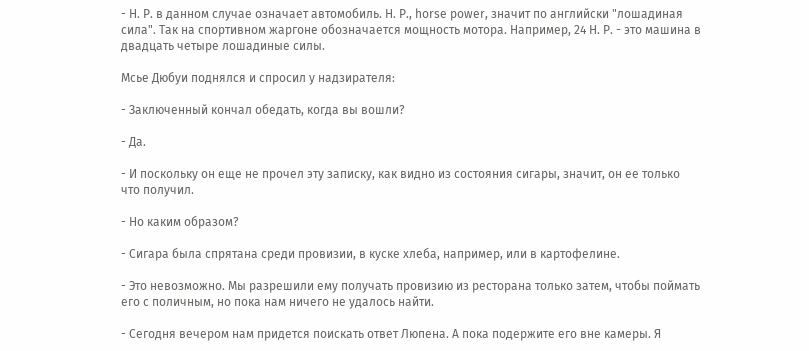- Н. Р. в данном случае означает автомобиль. Н. Р., horse power, значит по английски "лошадиная сила". Так на спортивном жаргоне обозначается мощность мотора. Например, 24 Н. Р. - это машина в двадцать четыре лошадиные силы.

Мсье Дюбуи поднялся и спросил у надзирателя:

- Заключенный кончал обедать, когда вы вошли?

- Да.

- И поскольку он еще не прочел эту записку, как видно из состояния сигары, значит, он ее только что получил.

- Но каким образом?

- Сигара была спрятана среди провизии, в куске хлеба, например, или в картофелине.

- Это невозможно. Мы разрешили ему получать провизию из ресторана только затем, чтобы поймать его с поличным, но пока нам ничего не удалось найти.

- Сегодня вечером нам придется поискать ответ Люпена. А пока подержите его вне камеры. Я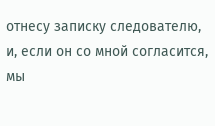отнесу записку следователю, и, если он со мной согласится, мы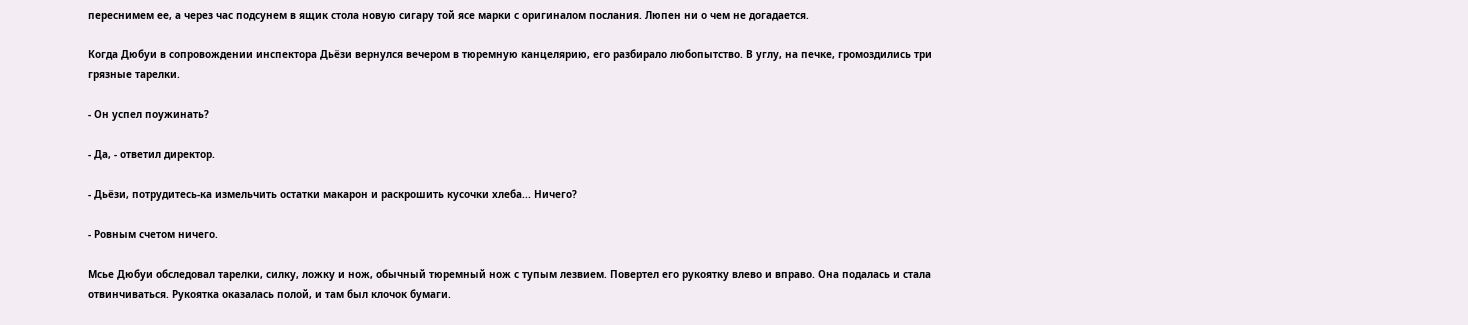переснимем ее, а через час подсунем в ящик стола новую сигару той ясе марки с оригиналом послания. Люпен ни о чем не догадается.

Когда Дюбуи в сопровождении инспектора Дьёзи вернулся вечером в тюремную канцелярию, его разбирало любопытство. В углу, на печке, громоздились три грязные тарелки.

- Он успел поужинать?

- Да, - ответил директор.

- Дьёзи, потрудитесь-ка измельчить остатки макарон и раскрошить кусочки хлеба... Ничего?

- Ровным счетом ничего.

Мсье Дюбуи обследовал тарелки, силку, ложку и нож, обычный тюремный нож с тупым лезвием. Повертел его рукоятку влево и вправо. Она подалась и стала отвинчиваться. Рукоятка оказалась полой, и там был клочок бумаги.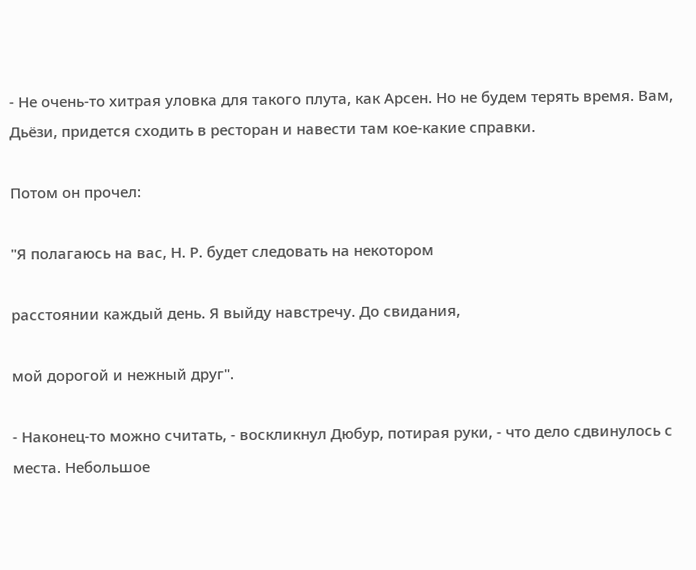- Не очень-то хитрая уловка для такого плута, как Арсен. Но не будем терять время. Вам, Дьёзи, придется сходить в ресторан и навести там кое-какие справки.

Потом он прочел:

"Я полагаюсь на вас, Н. Р. будет следовать на некотором

расстоянии каждый день. Я выйду навстречу. До свидания,

мой дорогой и нежный друг".

- Наконец-то можно считать, - воскликнул Дюбур, потирая руки, - что дело сдвинулось с места. Небольшое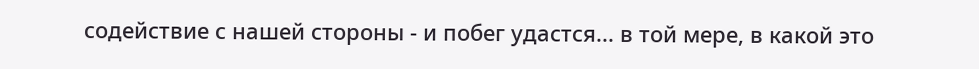содействие с нашей стороны - и побег удастся... в той мере, в какой это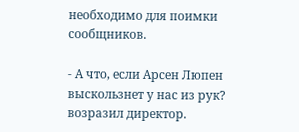необходимо для поимки сообщников.

- А что, если Арсен Люпен выскользнет у нас из рук? возразил директор.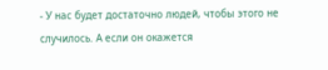- У нас будет достаточно людей, чтобы этого не случилось. А если он окажется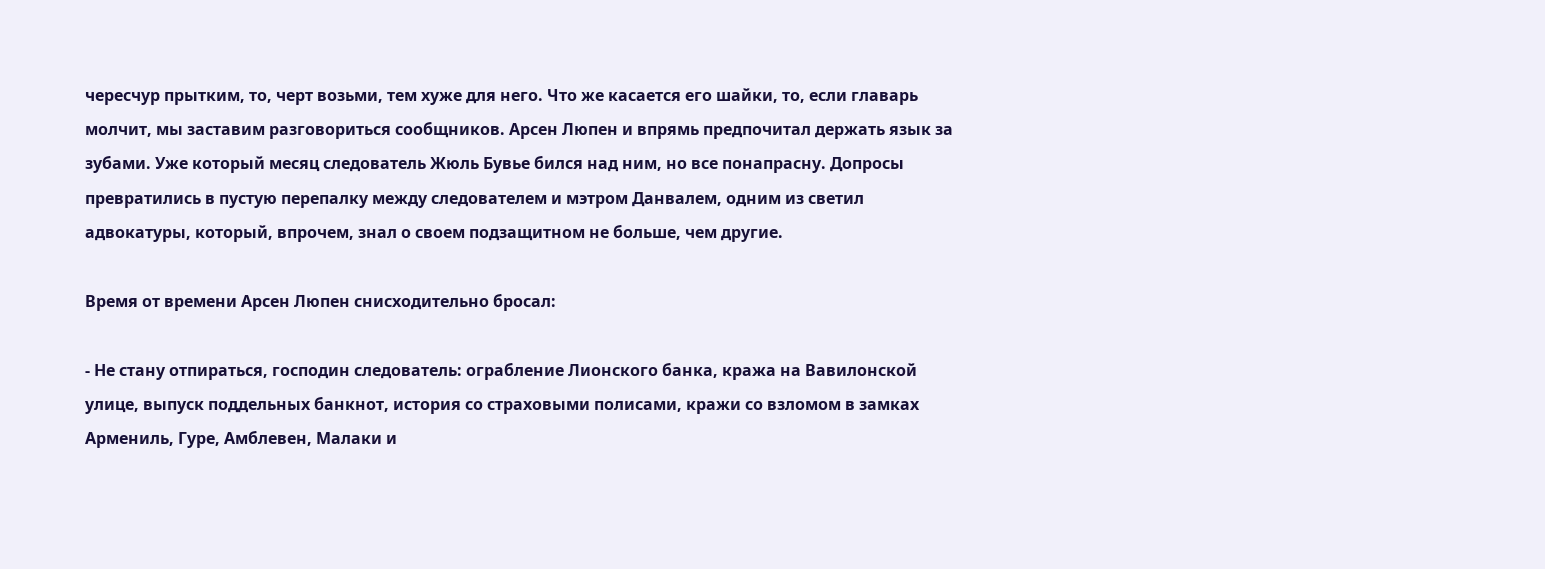чересчур прытким, то, черт возьми, тем хуже для него. Что же касается его шайки, то, если главарь молчит, мы заставим разговориться сообщников. Арсен Люпен и впрямь предпочитал держать язык за зубами. Уже который месяц следователь Жюль Бувье бился над ним, но все понапрасну. Допросы превратились в пустую перепалку между следователем и мэтром Данвалем, одним из светил адвокатуры, который, впрочем, знал о своем подзащитном не больше, чем другие.

Время от времени Арсен Люпен снисходительно бросал:

- Не стану отпираться, господин следователь: ограбление Лионского банка, кража на Вавилонской улице, выпуск поддельных банкнот, история со страховыми полисами, кражи со взломом в замках Армениль, Гуре, Амблевен, Малаки и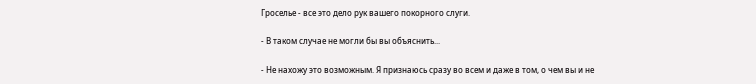Гроселье - все это дело рук вашего покорного слуги.

- В таком случае не могли бы вы объяснить...

- Не нахожу это возможным. Я признаюсь сразу во всем и даже в том, о чем вы и не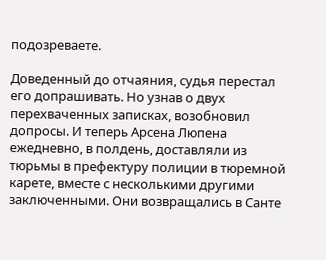подозреваете.

Доведенный до отчаяния, судья перестал его допрашивать. Но узнав о двух перехваченных записках, возобновил допросы. И теперь Арсена Люпена ежедневно, в полдень, доставляли из тюрьмы в префектуру полиции в тюремной карете, вместе с несколькими другими заключенными. Они возвращались в Санте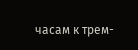часам к трем-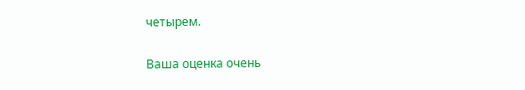четырем.

Ваша оценка очень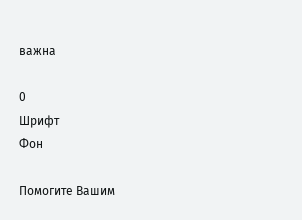важна

0
Шрифт
Фон

Помогите Вашим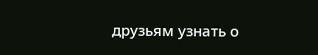друзьям узнать о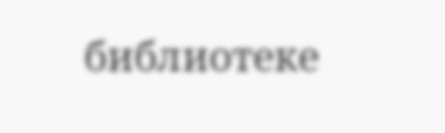библиотеке